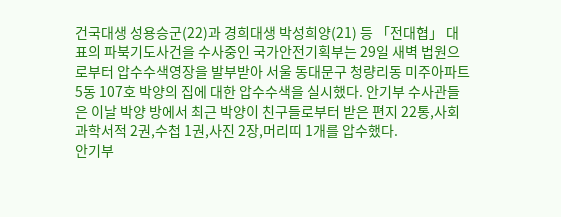건국대생 성용승군(22)과 경희대생 박성희양(21) 등 「전대협」 대표의 파북기도사건을 수사중인 국가안전기획부는 29일 새벽 법원으로부터 압수수색영장을 발부받아 서울 동대문구 청량리동 미주아파트 5동 107호 박양의 집에 대한 압수수색을 실시했다. 안기부 수사관들은 이날 박양 방에서 최근 박양이 친구들로부터 받은 편지 22통,사회과학서적 2권,수첩 1권,사진 2장,머리띠 1개를 압수했다.
안기부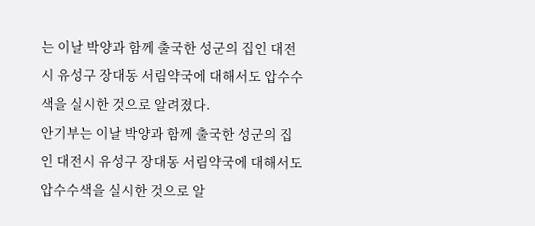는 이날 박양과 함께 출국한 성군의 집인 대전시 유성구 장대동 서림약국에 대해서도 압수수색을 실시한 것으로 알려졌다.
안기부는 이날 박양과 함께 출국한 성군의 집인 대전시 유성구 장대동 서림약국에 대해서도 압수수색을 실시한 것으로 알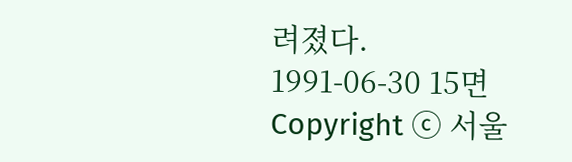려졌다.
1991-06-30 15면
Copyright ⓒ 서울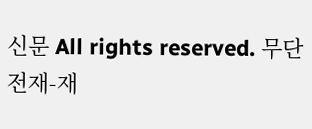신문 All rights reserved. 무단 전재-재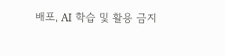배포, AI 학습 및 활용 금지